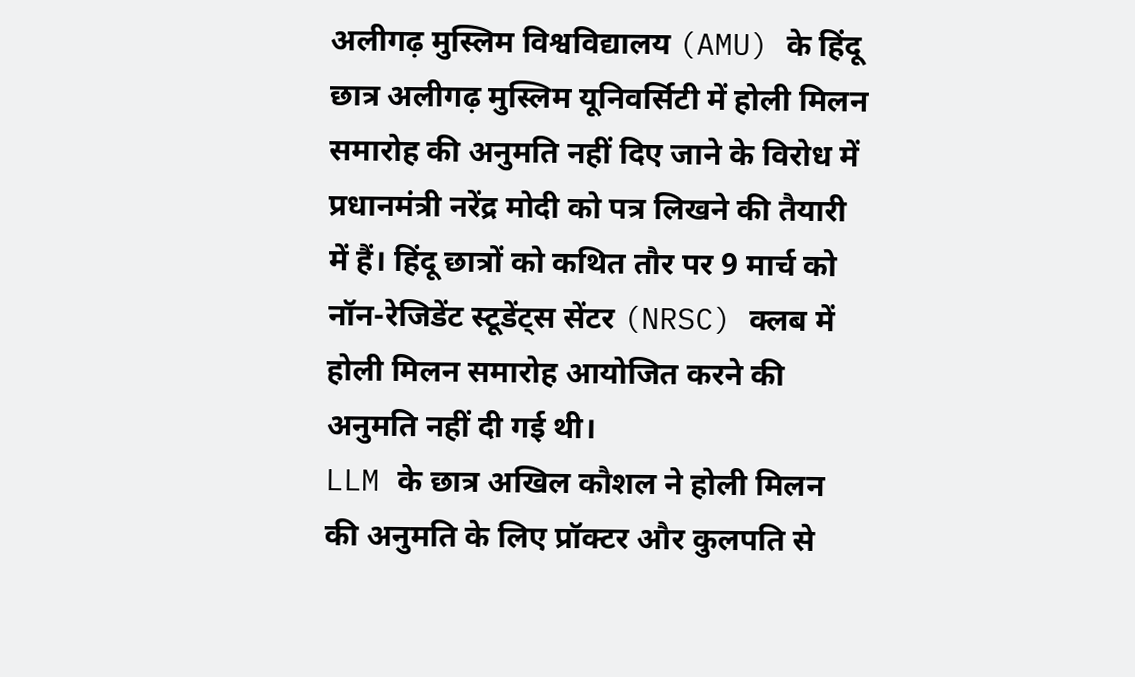अलीगढ़ मुस्लिम विश्वविद्यालय (AMU) के हिंदू छात्र अलीगढ़ मुस्लिम यूनिवर्सिटी में होली मिलन समारोह की अनुमति नहीं दिए जाने के विरोध में प्रधानमंत्री नरेंद्र मोदी को पत्र लिखने की तैयारी में हैं। हिंदू छात्रों को कथित तौर पर 9 मार्च को नॉन-रेजिडेंट स्टूडेंट्स सेंटर (NRSC) क्लब में होली मिलन समारोह आयोजित करने की अनुमति नहीं दी गई थी।
LLM के छात्र अखिल कौशल ने होली मिलन की अनुमति के लिए प्रॉक्टर और कुलपति से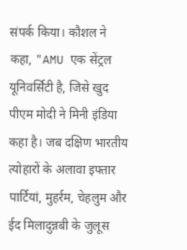संपर्क किया। कौशल ने कहा, "AMU एक सेंट्रल यूनिवर्सिटी है, जिसे खुद पीएम मोदी ने मिनी इंडिया कहा है। जब दक्षिण भारतीय त्योहारों के अलावा इफ्तार पार्टियां, मुहर्रम, चेहलुम और ईद मिलादुन्नबी के जुलूस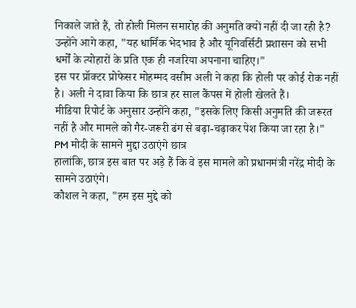निकाले जाते हैं, तो होली मिलन समारोह की अनुमति क्यों नहीं दी जा रही है?
उन्होंने आगे कहा, "यह धार्मिक भेदभाव है और यूनिवर्सिटी प्रशासन को सभी धर्मों के त्योहारों के प्रति एक ही नजरिया अपनाना चाहिए।"
इस पर प्रॉक्टर प्रोफेसर मोहम्मद वसीम अली ने कहा कि होली पर कोई रोक नहीं है। अली ने दावा किया कि छात्र हर साल कैंपस में होली खेलते हैं।
मीडिया रिपोर्ट के अनुसार उन्होंने कहा, "इसके लिए किसी अनुमति की जरूरत नहीं है और मामले को गैर-जरूरी ढंग से बढ़ा-चढ़ाकर पेश किया जा रहा है।"
PM मोदी के सामने मुद्दा उठाएंगे छात्र
हालांकि, छात्र इस बात पर अड़े हैं कि वे इस मामले को प्रधानमंत्री नरेंद्र मोदी के सामने उठाएंगे।
कौशल ने कहा, "हम इस मुद्दे को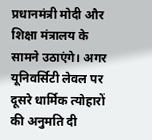प्रधानमंत्री मोदी और शिक्षा मंत्रालय के सामने उठाएंगे। अगर यूनिवर्सिटी लेवल पर दूसरे धार्मिक त्योहारों की अनुमति दी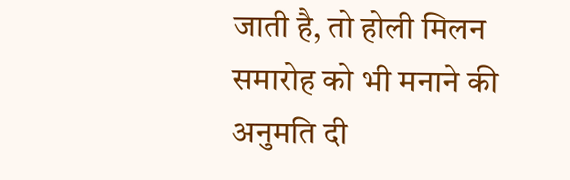जाती है, तो होली मिलन समारोह को भी मनाने की अनुमति दी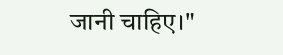जानी चाहिए।"